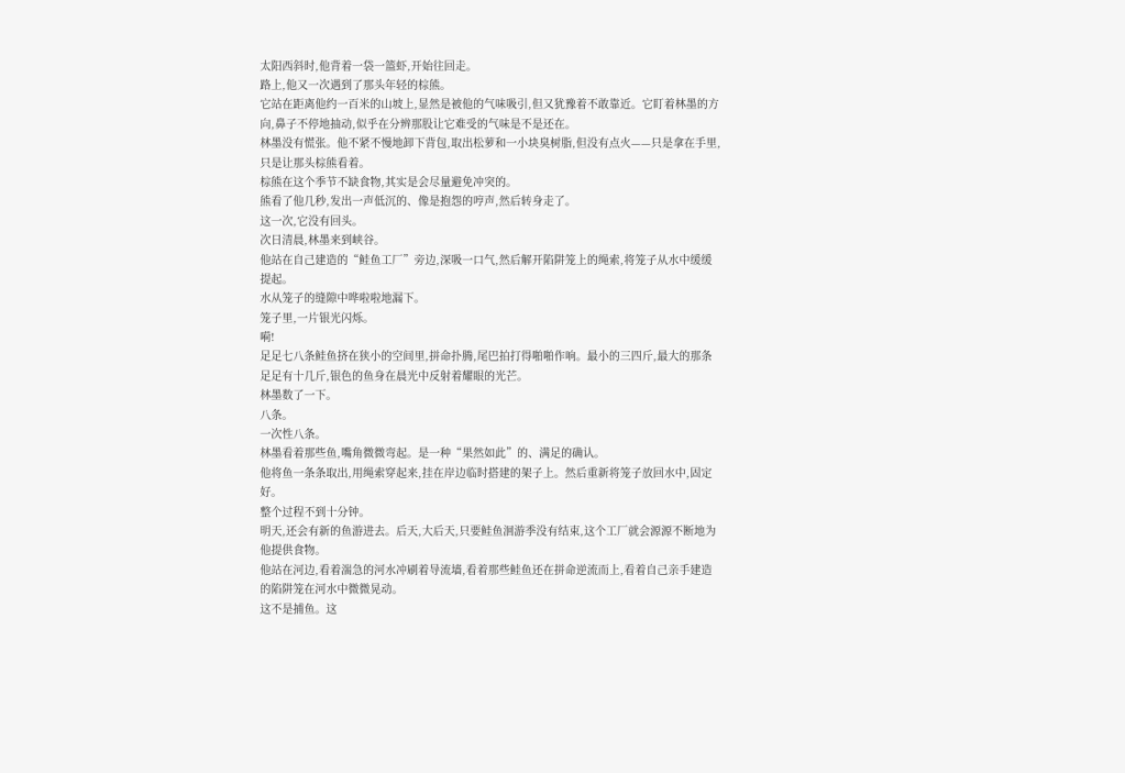太阳西斜时,他背着一袋一篮虾,开始往回走。
路上,他又一次遇到了那头年轻的棕熊。
它站在距离他约一百米的山坡上,显然是被他的气味吸引,但又犹豫着不敢靠近。它盯着林墨的方向,鼻子不停地抽动,似乎在分辨那股让它难受的气味是不是还在。
林墨没有慌张。他不紧不慢地卸下背包,取出松萝和一小块臭树脂,但没有点火——只是拿在手里,只是让那头棕熊看着。
棕熊在这个季节不缺食物,其实是会尽量避免冲突的。
熊看了他几秒,发出一声低沉的、像是抱怨的哼声,然后转身走了。
这一次,它没有回头。
次日清晨,林墨来到峡谷。
他站在自己建造的“鲑鱼工厂”旁边,深吸一口气,然后解开陷阱笼上的绳索,将笼子从水中缓缓提起。
水从笼子的缝隙中哗啦啦地漏下。
笼子里,一片银光闪烁。
嗬!
足足七八条鲑鱼挤在狭小的空间里,拼命扑腾,尾巴拍打得啪啪作响。最小的三四斤,最大的那条足足有十几斤,银色的鱼身在晨光中反射着耀眼的光芒。
林墨数了一下。
八条。
一次性八条。
林墨看着那些鱼,嘴角微微弯起。是一种“果然如此”的、满足的确认。
他将鱼一条条取出,用绳索穿起来,挂在岸边临时搭建的架子上。然后重新将笼子放回水中,固定好。
整个过程不到十分钟。
明天,还会有新的鱼游进去。后天,大后天,只要鲑鱼洄游季没有结束,这个工厂就会源源不断地为他提供食物。
他站在河边,看着湍急的河水冲刷着导流墙,看着那些鲑鱼还在拼命逆流而上,看着自己亲手建造的陷阱笼在河水中微微晃动。
这不是捕鱼。这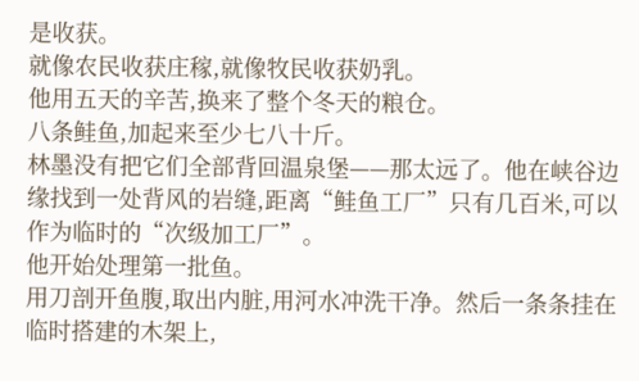是收获。
就像农民收获庄稼,就像牧民收获奶乳。
他用五天的辛苦,换来了整个冬天的粮仓。
八条鲑鱼,加起来至少七八十斤。
林墨没有把它们全部背回温泉堡——那太远了。他在峡谷边缘找到一处背风的岩缝,距离“鲑鱼工厂”只有几百米,可以作为临时的“次级加工厂”。
他开始处理第一批鱼。
用刀剖开鱼腹,取出内脏,用河水冲洗干净。然后一条条挂在临时搭建的木架上,